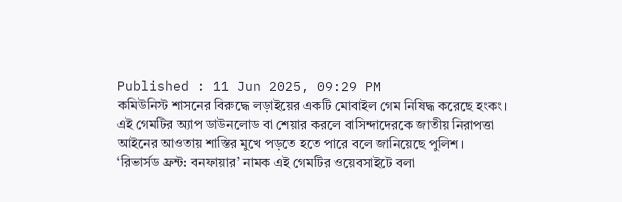Published : 11 Jun 2025, 09:29 PM
কমিউনিস্ট শাসনের বিরুদ্ধে লড়াইয়ের একটি মোবাইল গেম নিষিদ্ধ করেছে হংকং। এই গেমটির অ্যাপ ডাউনলোড বা শেয়ার করলে বাসিন্দাদেরকে জাতীয় নিরাপত্তা আইনের আওতায় শাস্তির মুখে পড়তে হতে পারে বলে জানিয়েছে পুলিশ।
‘রিভার্সড ফ্রন্ট: বনফায়ার’ নামক এই গেমটির ওয়েবসাইটে বলা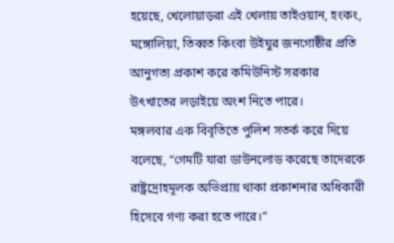হয়েছে, খেলোয়াড়রা এই খেলায় তাইওয়ান, হংকং, মঙ্গোলিয়া, তিব্বত কিংবা উইঘুর জনগোষ্ঠীর প্রতি আনুগত্য প্রকাশ করে কমিউনিস্ট সরকার উৎখাতের লড়াইয়ে অংশ নিতে পারে।
মঙ্গলবার এক বিবৃতিতে পুলিশ সতর্ক করে দিয়ে বলেছে, “গেমটি যারা ডাউনলোড করেছে তাদেরকে রাষ্ট্রদ্রোহমূলক অভিপ্রায় থাকা প্রকাশনার অধিকারী হিসেবে গণ্য করা হতে পারে।”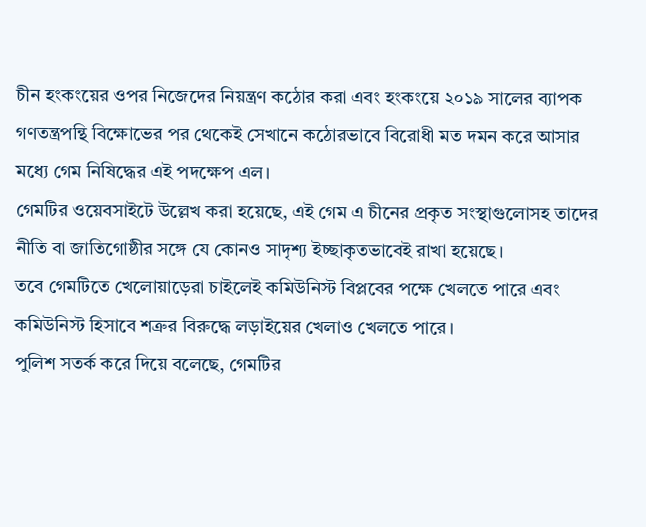চীন হংকংয়ের ওপর নিজেদের নিয়ন্ত্রণ কঠোর করা এবং হংকংয়ে ২০১৯ সালের ব্যাপক গণতন্ত্রপন্থি বিক্ষোভের পর থেকেই সেখানে কঠোরভাবে বিরোধী মত দমন করে আসার মধ্যে গেম নিষিদ্ধের এই পদক্ষেপ এল।
গেমটির ওয়েবসাইটে উল্লেখ করা হয়েছে, এই গেম এ চীনের প্রকৃত সংস্থাগুলোসহ তাদের নীতি বা জাতিগোষ্ঠীর সঙ্গে যে কোনও সাদৃশ্য ইচ্ছাকৃতভাবেই রাখা হয়েছে।
তবে গেমটিতে খেলোয়াড়েরা চাইলেই কমিউনিস্ট বিপ্লবের পক্ষে খেলতে পারে এবং কমিউনিস্ট হিসাবে শত্রুর বিরুদ্ধে লড়াইয়ের খেলাও খেলতে পারে।
পুলিশ সতর্ক করে দিয়ে বলেছে, গেমটির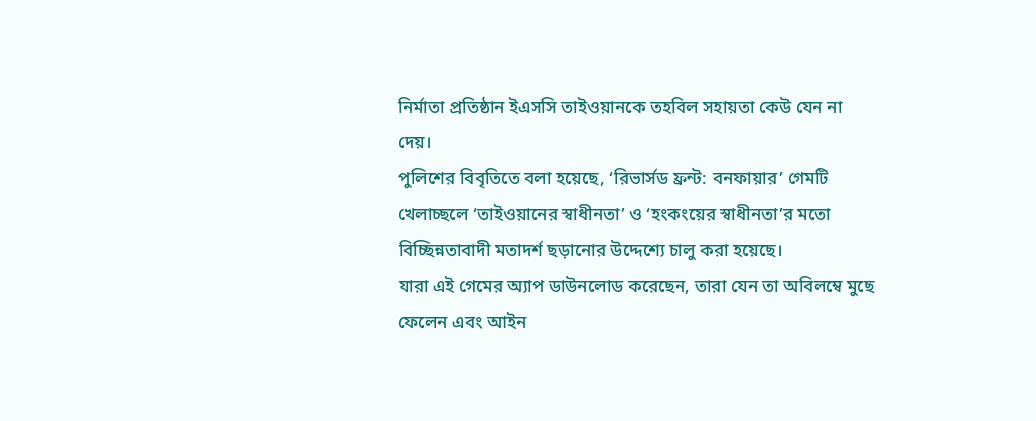নির্মাতা প্রতিষ্ঠান ইএসসি তাইওয়ানকে তহবিল সহায়তা কেউ যেন না দেয়।
পুলিশের বিবৃতিতে বলা হয়েছে, ‘রিভার্সড ফ্রন্ট: বনফায়ার’ গেমটি খেলাচ্ছলে ‘তাইওয়ানের স্বাধীনতা’ ও ‘হংকংয়ের স্বাধীনতা’র মতো বিচ্ছিন্নতাবাদী মতাদর্শ ছড়ানোর উদ্দেশ্যে চালু করা হয়েছে।
যারা এই গেমের অ্যাপ ডাউনলোড করেছেন, তারা যেন তা অবিলম্বে মুছে ফেলেন এবং আইন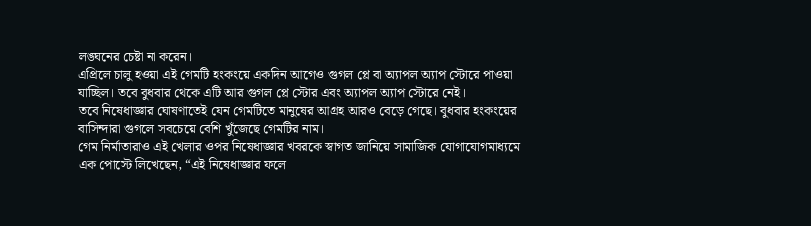লঙ্ঘনের চেষ্টা না করেন।
এপ্রিলে চালু হওয়া এই গেমটি হংকংয়ে একদিন আগেও গুগল প্লে বা অ্যাপল অ্যাপ স্টোরে পাওয়া যাচ্ছিল। তবে বুধবার থেকে এটি আর গুগল প্লে স্টোর এবং অ্যাপল অ্যাপ স্টোরে নেই।
তবে নিষেধাজ্ঞার ঘোষণাতেই যেন গেমটিতে মানুষের আগ্রহ আরও বেড়ে গেছে। বুধবার হংকংয়ের বাসিন্দারা গুগলে সবচেয়ে বেশি খুঁজেছে গেমটির নাম।
গেম নির্মাতারাও এই খেলার ওপর নিষেধাজ্ঞার খবরকে স্বাগত জানিয়ে সামাজিক যোগাযোগমাধ্যমে এক পোস্টে লিখেছেন, “এই নিষেধাজ্ঞার ফলে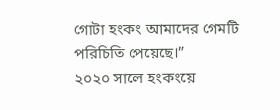গোটা হংকং আমাদের গেমটি পরিচিতি পেয়েছে।”
২০২০ সালে হংকংয়ে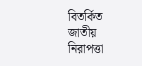বিতর্কিত জাতীয় নিরাপত্তা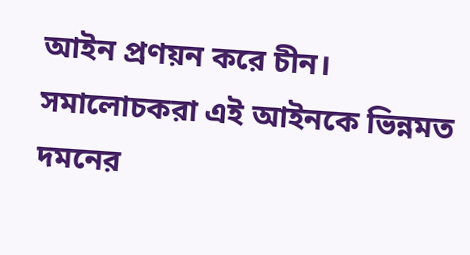আইন প্রণয়ন করে চীন। সমালোচকরা এই আইনকে ভিন্নমত দমনের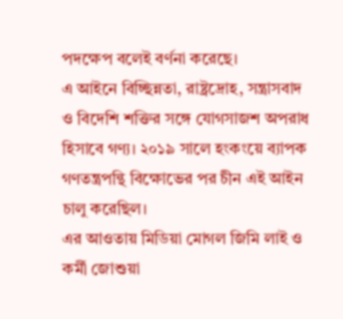পদক্ষেপ বলেই বর্ণনা করেছে।
এ আইনে বিচ্ছিন্নতা, রাষ্ট্রদ্রোহ, সন্ত্রাসবাদ ও বিদেশি শক্তির সঙ্গে যোগসাজশ অপরাধ হিসাবে গণ্য। ২০১৯ সালে হংকংয়ে ব্যাপক গণতন্ত্রপন্থি বিক্ষোভের পর চীন এই আইন চালু করেছিল।
এর আওতায় মিডিয়া মোগল জিমি লাই ও কর্মী জোশুয়া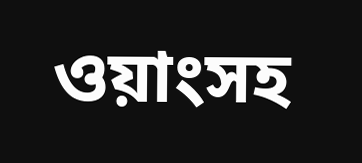ওয়াংসহ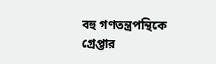বহু গণতন্ত্রপন্থিকে গ্রেপ্তার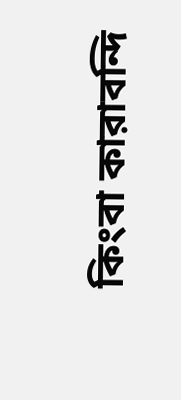কিংবা কারাবন্দি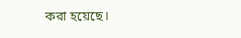করা হয়েছে।